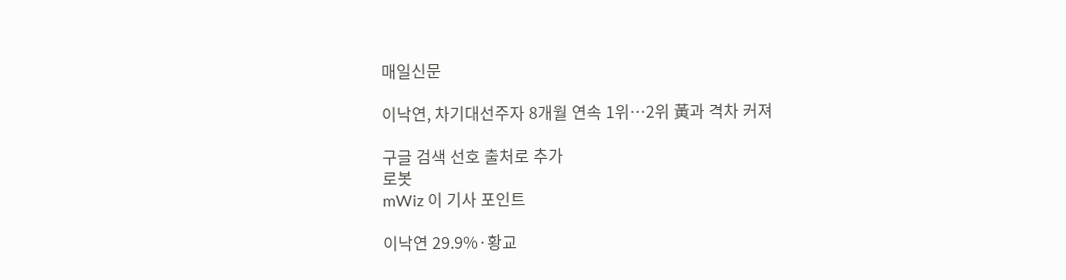매일신문

이낙연, 차기대선주자 8개월 연속 1위…2위 黃과 격차 커져

구글 검색 선호 출처로 추가
로봇
mWiz 이 기사 포인트

이낙연 29.9%·황교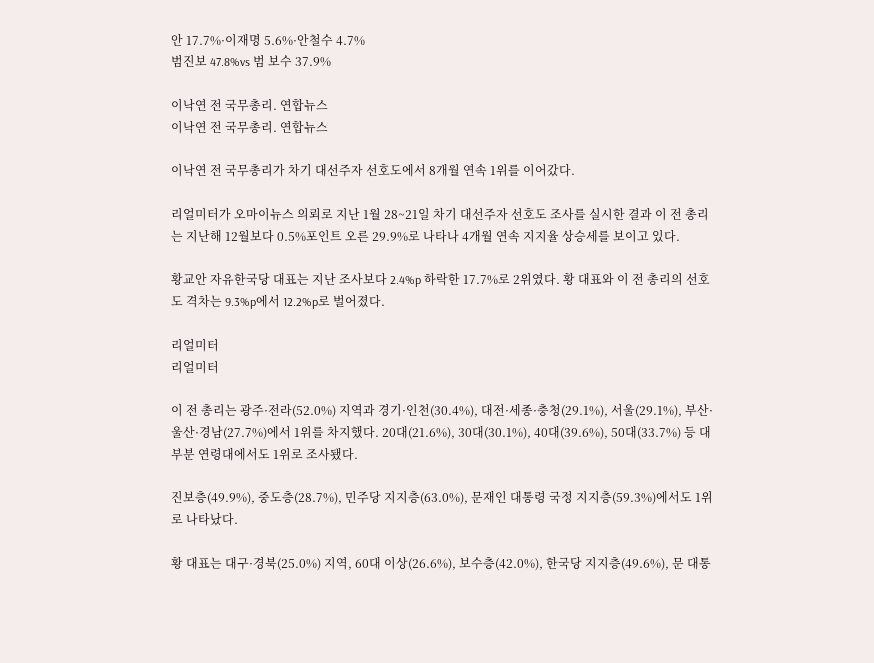안 17.7%·이재명 5.6%·안철수 4.7%
범진보 47.8%vs 범 보수 37.9%

이낙연 전 국무총리. 연합뉴스
이낙연 전 국무총리. 연합뉴스

이낙연 전 국무총리가 차기 대선주자 선호도에서 8개월 연속 1위를 이어갔다.

리얼미터가 오마이뉴스 의뢰로 지난 1월 28~21일 차기 대선주자 선호도 조사를 실시한 결과 이 전 총리는 지난해 12월보다 0.5%포인트 오른 29.9%로 나타나 4개월 연속 지지율 상승세를 보이고 있다.

황교안 자유한국당 대표는 지난 조사보다 2.4%p 하락한 17.7%로 2위였다. 황 대표와 이 전 총리의 선호도 격차는 9.3%p에서 12.2%p로 벌어졌다.

리얼미터
리얼미터

이 전 총리는 광주·전라(52.0%) 지역과 경기·인천(30.4%), 대전·세종·충청(29.1%), 서울(29.1%), 부산·울산·경남(27.7%)에서 1위를 차지했다. 20대(21.6%), 30대(30.1%), 40대(39.6%), 50대(33.7%) 등 대부분 연령대에서도 1위로 조사됐다.

진보층(49.9%), 중도층(28.7%), 민주당 지지층(63.0%), 문재인 대통령 국정 지지층(59.3%)에서도 1위로 나타났다.

황 대표는 대구·경북(25.0%) 지역, 60대 이상(26.6%), 보수층(42.0%), 한국당 지지층(49.6%), 문 대통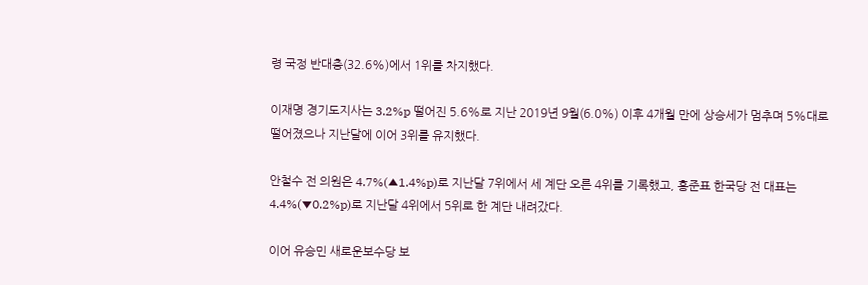령 국정 반대층(32.6%)에서 1위를 차지했다.

이재명 경기도지사는 3.2%p 떨어진 5.6%로 지난 2019년 9월(6.0%) 이후 4개월 만에 상승세가 멈추며 5%대로 떨어졌으나 지난달에 이어 3위를 유지했다.

안철수 전 의원은 4.7%(▲1.4%p)로 지난달 7위에서 세 계단 오른 4위를 기록했고, 홍준표 한국당 전 대표는 4.4%(▼0.2%p)로 지난달 4위에서 5위로 한 계단 내려갔다.

이어 유승민 새로운보수당 보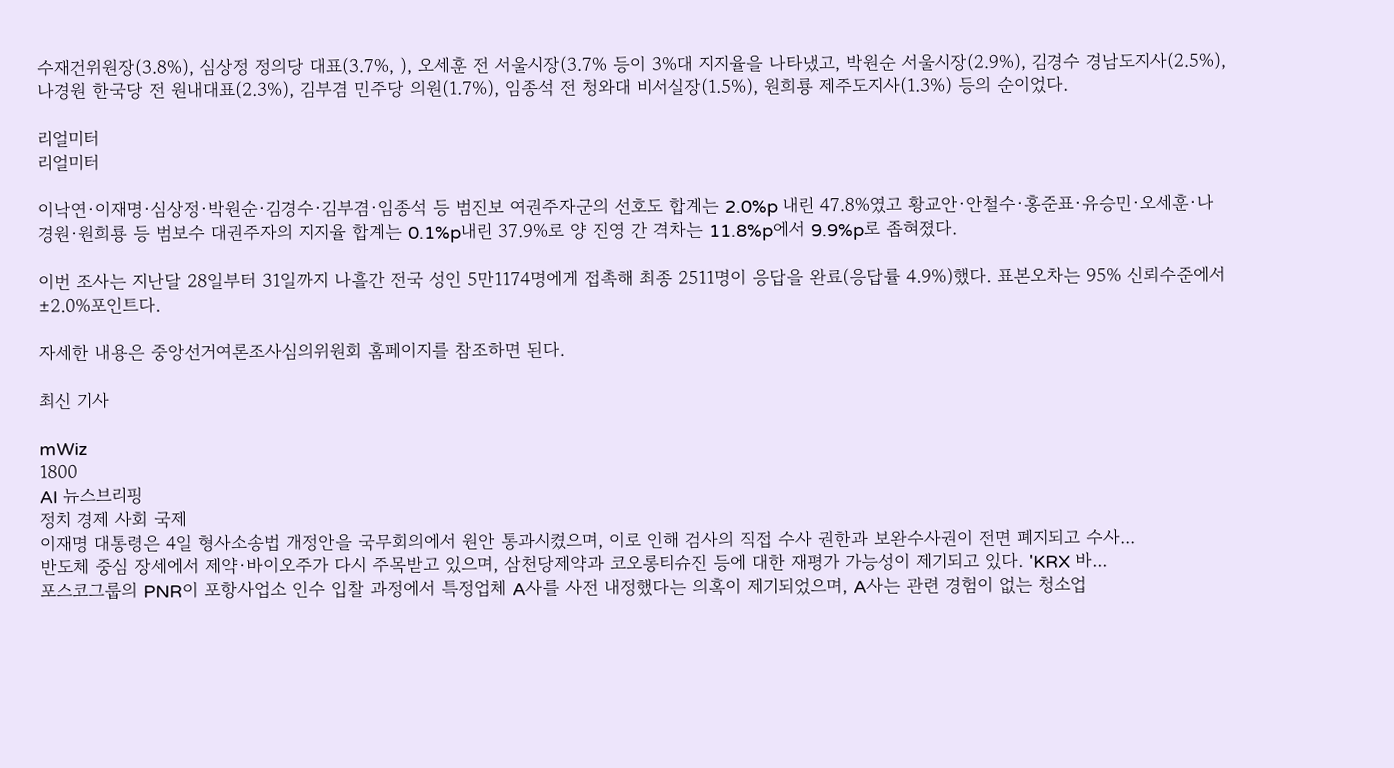수재건위원장(3.8%), 심상정 정의당 대표(3.7%, ), 오세훈 전 서울시장(3.7% 등이 3%대 지지율을 나타냈고, 박원순 서울시장(2.9%), 김경수 경남도지사(2.5%), 나경원 한국당 전 원내대표(2.3%), 김부겸 민주당 의원(1.7%), 임종석 전 청와대 비서실장(1.5%), 원희룡 제주도지사(1.3%) 등의 순이었다.

리얼미터
리얼미터

이낙연·이재명·심상정·박원순·김경수·김부겸·임종석 등 범진보 여권주자군의 선호도 합계는 2.0%p 내린 47.8%였고 황교안·안철수·홍준표·유승민·오세훈·나경원·원희룡 등 범보수 대권주자의 지지율 합계는 0.1%p내린 37.9%로 양 진영 간 격차는 11.8%p에서 9.9%p로 좁혀졌다.

이번 조사는 지난달 28일부터 31일까지 나흘간 전국 성인 5만1174명에게 접촉해 최종 2511명이 응답을 완료(응답률 4.9%)했다. 표본오차는 95% 신뢰수준에서 ±2.0%포인트다.

자세한 내용은 중앙선거여론조사심의위원회 홈페이지를 참조하면 된다.

최신 기사

mWiz
1800
AI 뉴스브리핑
정치 경제 사회 국제
이재명 대통령은 4일 형사소송법 개정안을 국무회의에서 원안 통과시켰으며, 이로 인해 검사의 직접 수사 권한과 보완수사권이 전면 폐지되고 수사...
반도체 중심 장세에서 제약·바이오주가 다시 주목받고 있으며, 삼천당제약과 코오롱티슈진 등에 대한 재평가 가능성이 제기되고 있다. 'KRX 바...
포스코그룹의 PNR이 포항사업소 인수 입찰 과정에서 특정업체 A사를 사전 내정했다는 의혹이 제기되었으며, A사는 관련 경험이 없는 청소업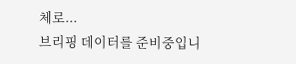체로...
브리핑 데이터를 준비중입니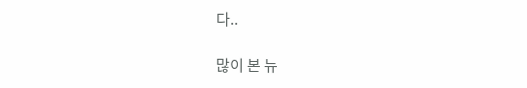다..

많이 본 뉴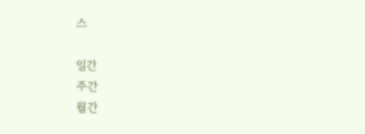스

일간
주간
월간